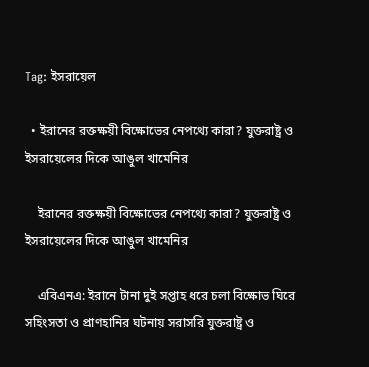Tag: ইসরায়েল

  • ইরানের রক্তক্ষয়ী বিক্ষোভের নেপথ্যে কারা? যুক্তরাষ্ট্র ও ইসরায়েলের দিকে আঙুল খামেনির

    ইরানের রক্তক্ষয়ী বিক্ষোভের নেপথ্যে কারা? যুক্তরাষ্ট্র ও ইসরায়েলের দিকে আঙুল খামেনির

    এবিএনএ: ইরানে টানা দুই সপ্তাহ ধরে চলা বিক্ষোভ ঘিরে সহিংসতা ও প্রাণহানির ঘটনায় সরাসরি যুক্তরাষ্ট্র ও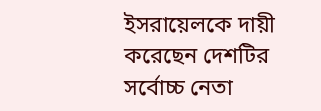ইসরায়েলকে দায়ী করেছেন দেশটির সর্বোচ্চ নেতা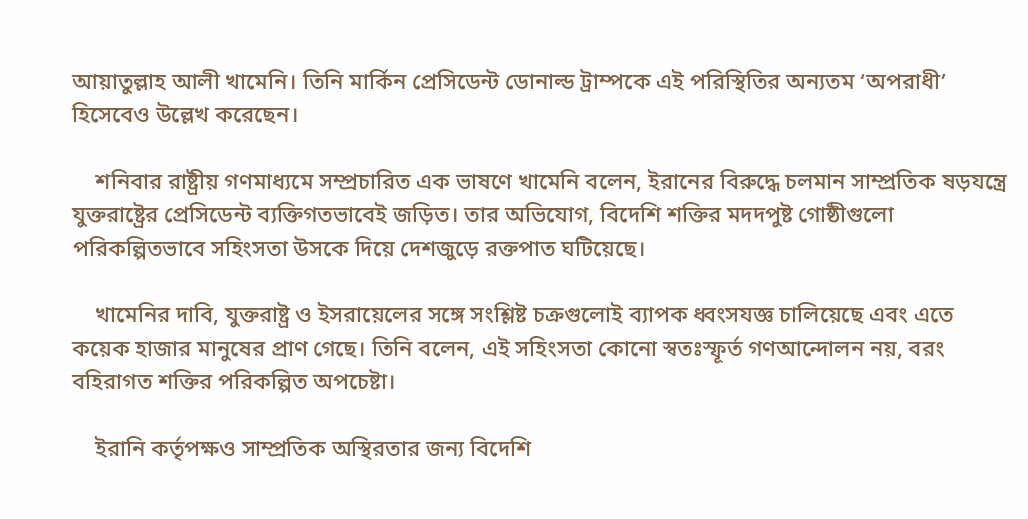আয়াতুল্লাহ আলী খামেনি। তিনি মার্কিন প্রেসিডেন্ট ডোনাল্ড ট্রাম্পকে এই পরিস্থিতির অন্যতম ‘অপরাধী’ হিসেবেও উল্লেখ করেছেন।

    শনিবার রাষ্ট্রীয় গণমাধ্যমে সম্প্রচারিত এক ভাষণে খামেনি বলেন, ইরানের বিরুদ্ধে চলমান সাম্প্রতিক ষড়যন্ত্রে যুক্তরাষ্ট্রের প্রেসিডেন্ট ব্যক্তিগতভাবেই জড়িত। তার অভিযোগ, বিদেশি শক্তির মদদপুষ্ট গোষ্ঠীগুলো পরিকল্পিতভাবে সহিংসতা উসকে দিয়ে দেশজুড়ে রক্তপাত ঘটিয়েছে।

    খামেনির দাবি, যুক্তরাষ্ট্র ও ইসরায়েলের সঙ্গে সংশ্লিষ্ট চক্রগুলোই ব্যাপক ধ্বংসযজ্ঞ চালিয়েছে এবং এতে কয়েক হাজার মানুষের প্রাণ গেছে। তিনি বলেন, এই সহিংসতা কোনো স্বতঃস্ফূর্ত গণআন্দোলন নয়, বরং বহিরাগত শক্তির পরিকল্পিত অপচেষ্টা।

    ইরানি কর্তৃপক্ষও সাম্প্রতিক অস্থিরতার জন্য বিদেশি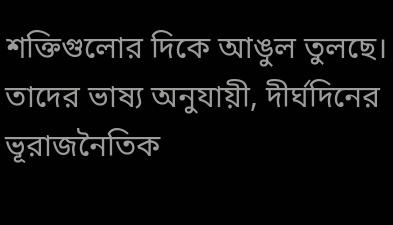শক্তিগুলোর দিকে আঙুল তুলছে। তাদের ভাষ্য অনুযায়ী, দীর্ঘদিনের ভূরাজনৈতিক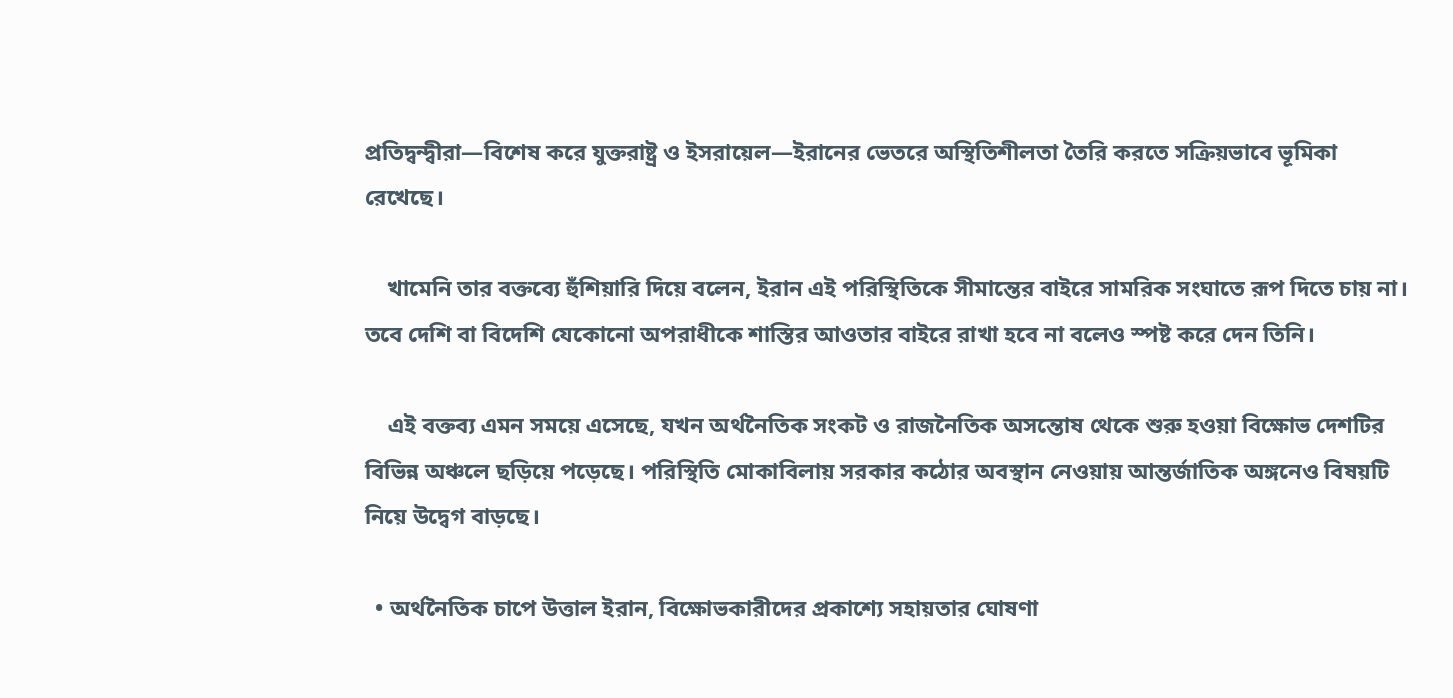প্রতিদ্বন্দ্বীরা—বিশেষ করে যুক্তরাষ্ট্র ও ইসরায়েল—ইরানের ভেতরে অস্থিতিশীলতা তৈরি করতে সক্রিয়ভাবে ভূমিকা রেখেছে।

    খামেনি তার বক্তব্যে হুঁশিয়ারি দিয়ে বলেন, ইরান এই পরিস্থিতিকে সীমান্তের বাইরে সামরিক সংঘাতে রূপ দিতে চায় না। তবে দেশি বা বিদেশি যেকোনো অপরাধীকে শাস্তির আওতার বাইরে রাখা হবে না বলেও স্পষ্ট করে দেন তিনি।

    এই বক্তব্য এমন সময়ে এসেছে, যখন অর্থনৈতিক সংকট ও রাজনৈতিক অসন্তোষ থেকে শুরু হওয়া বিক্ষোভ দেশটির বিভিন্ন অঞ্চলে ছড়িয়ে পড়েছে। পরিস্থিতি মোকাবিলায় সরকার কঠোর অবস্থান নেওয়ায় আন্তর্জাতিক অঙ্গনেও বিষয়টি নিয়ে উদ্বেগ বাড়ছে।

  • অর্থনৈতিক চাপে উত্তাল ইরান, বিক্ষোভকারীদের প্রকাশ্যে সহায়তার ঘোষণা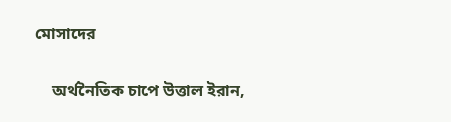মোসাদের

    অর্থনৈতিক চাপে উত্তাল ইরান,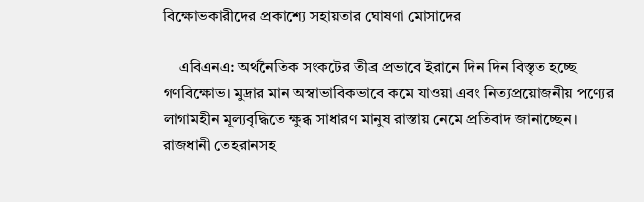বিক্ষোভকারীদের প্রকাশ্যে সহায়তার ঘোষণা মোসাদের

    এবিএনএ: অর্থনৈতিক সংকটের তীব্র প্রভাবে ইরানে দিন দিন বিস্তৃত হচ্ছে গণবিক্ষোভ। মুদ্রার মান অস্বাভাবিকভাবে কমে যাওয়া এবং নিত্যপ্রয়োজনীয় পণ্যের লাগামহীন মূল্যবৃদ্ধিতে ক্ষুব্ধ সাধারণ মানুষ রাস্তায় নেমে প্রতিবাদ জানাচ্ছেন। রাজধানী তেহরানসহ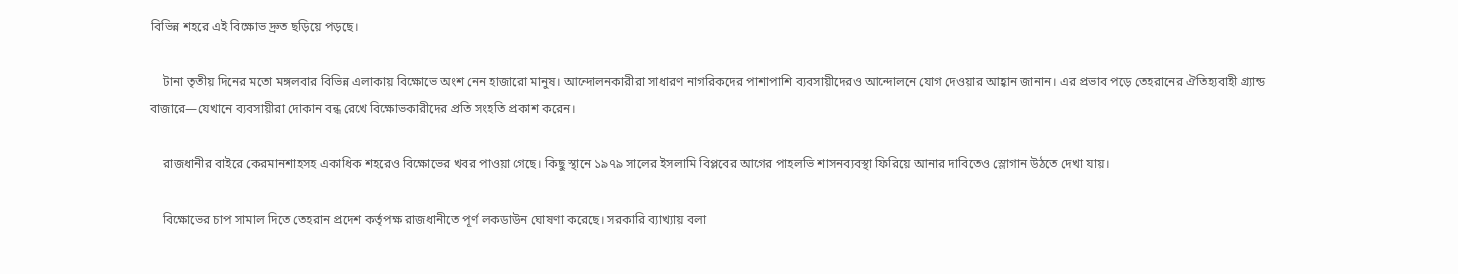বিভিন্ন শহরে এই বিক্ষোভ দ্রুত ছড়িয়ে পড়ছে।

    টানা তৃতীয় দিনের মতো মঙ্গলবার বিভিন্ন এলাকায় বিক্ষোভে অংশ নেন হাজারো মানুষ। আন্দোলনকারীরা সাধারণ নাগরিকদের পাশাপাশি ব্যবসায়ীদেরও আন্দোলনে যোগ দেওয়ার আহ্বান জানান। এর প্রভাব পড়ে তেহরানের ঐতিহ্যবাহী গ্র্যান্ড বাজারে—যেখানে ব্যবসায়ীরা দোকান বন্ধ রেখে বিক্ষোভকারীদের প্রতি সংহতি প্রকাশ করেন।

    রাজধানীর বাইরে কেরমানশাহসহ একাধিক শহরেও বিক্ষোভের খবর পাওয়া গেছে। কিছু স্থানে ১৯৭৯ সালের ইসলামি বিপ্লবের আগের পাহলভি শাসনব্যবস্থা ফিরিয়ে আনার দাবিতেও স্লোগান উঠতে দেখা যায়।

    বিক্ষোভের চাপ সামাল দিতে তেহরান প্রদেশ কর্তৃপক্ষ রাজধানীতে পূর্ণ লকডাউন ঘোষণা করেছে। সরকারি ব্যাখ্যায় বলা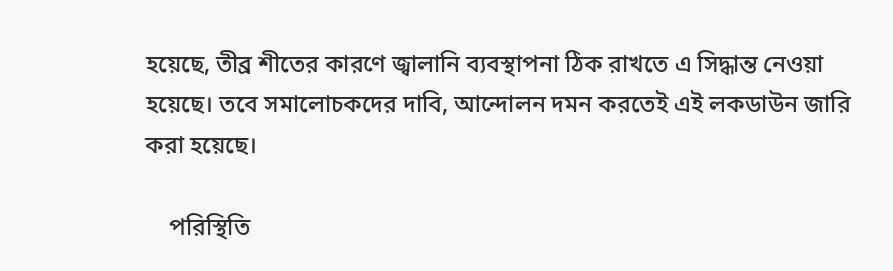হয়েছে, তীব্র শীতের কারণে জ্বালানি ব্যবস্থাপনা ঠিক রাখতে এ সিদ্ধান্ত নেওয়া হয়েছে। তবে সমালোচকদের দাবি, আন্দোলন দমন করতেই এই লকডাউন জারি করা হয়েছে।

    পরিস্থিতি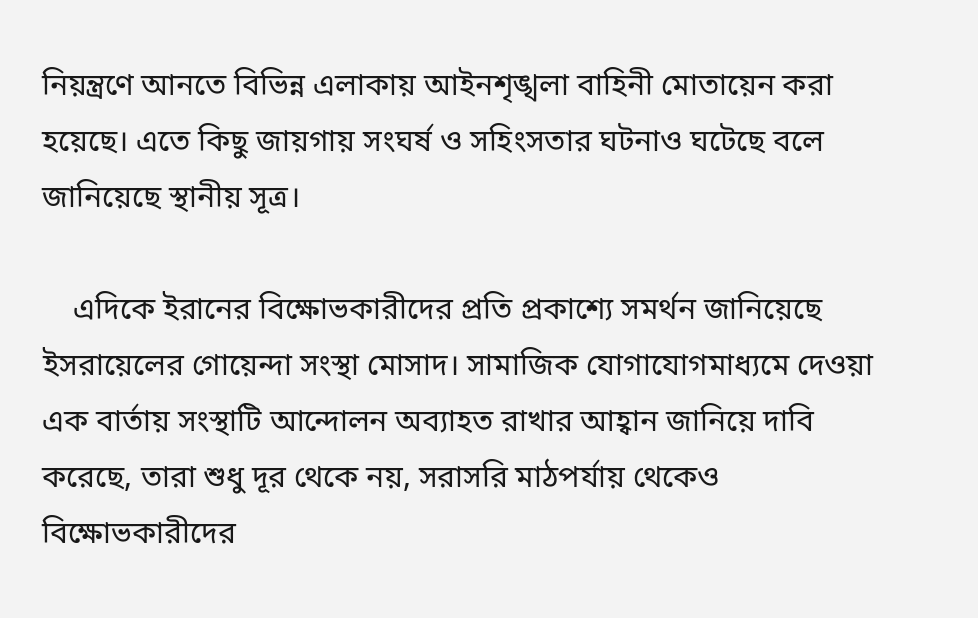নিয়ন্ত্রণে আনতে বিভিন্ন এলাকায় আইনশৃঙ্খলা বাহিনী মোতায়েন করা হয়েছে। এতে কিছু জায়গায় সংঘর্ষ ও সহিংসতার ঘটনাও ঘটেছে বলে জানিয়েছে স্থানীয় সূত্র।

    এদিকে ইরানের বিক্ষোভকারীদের প্রতি প্রকাশ্যে সমর্থন জানিয়েছে ইসরায়েলের গোয়েন্দা সংস্থা মোসাদ। সামাজিক যোগাযোগমাধ্যমে দেওয়া এক বার্তায় সংস্থাটি আন্দোলন অব্যাহত রাখার আহ্বান জানিয়ে দাবি করেছে, তারা শুধু দূর থেকে নয়, সরাসরি মাঠপর্যায় থেকেও বিক্ষোভকারীদের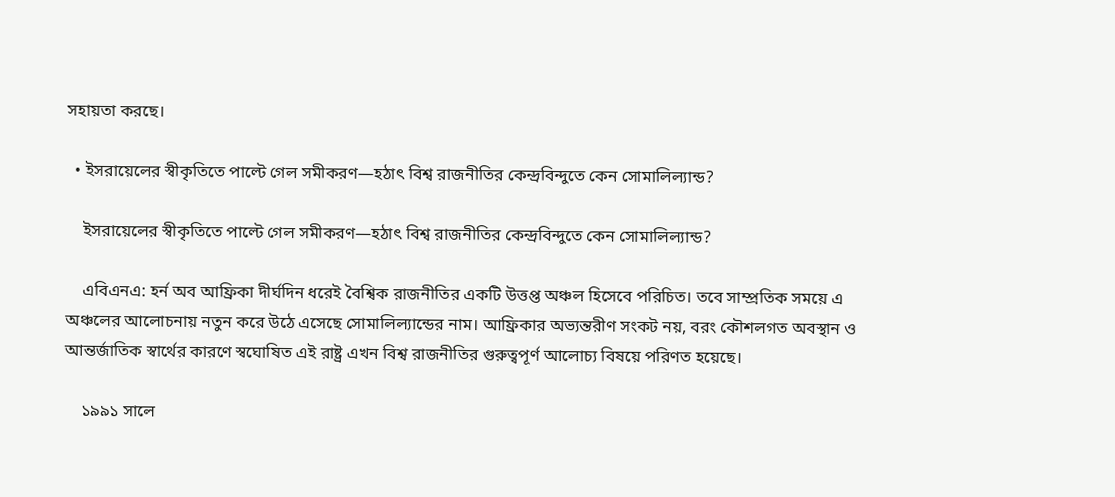সহায়তা করছে।

  • ইসরায়েলের স্বীকৃতিতে পাল্টে গেল সমীকরণ—হঠাৎ বিশ্ব রাজনীতির কেন্দ্রবিন্দুতে কেন সোমালিল্যান্ড?

    ইসরায়েলের স্বীকৃতিতে পাল্টে গেল সমীকরণ—হঠাৎ বিশ্ব রাজনীতির কেন্দ্রবিন্দুতে কেন সোমালিল্যান্ড?

    এবিএনএ: হর্ন অব আফ্রিকা দীর্ঘদিন ধরেই বৈশ্বিক রাজনীতির একটি উত্তপ্ত অঞ্চল হিসেবে পরিচিত। তবে সাম্প্রতিক সময়ে এ অঞ্চলের আলোচনায় নতুন করে উঠে এসেছে সোমালিল্যান্ডের নাম। আফ্রিকার অভ্যন্তরীণ সংকট নয়, বরং কৌশলগত অবস্থান ও আন্তর্জাতিক স্বার্থের কারণে স্বঘোষিত এই রাষ্ট্র এখন বিশ্ব রাজনীতির গুরুত্বপূর্ণ আলোচ্য বিষয়ে পরিণত হয়েছে।

    ১৯৯১ সালে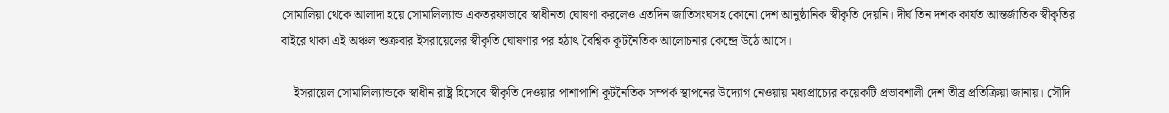সোমালিয়া থেকে আলাদা হয়ে সোমালিল্যান্ড একতরফাভাবে স্বাধীনতা ঘোষণা করলেও এতদিন জাতিসংঘসহ কোনো দেশ আনুষ্ঠানিক স্বীকৃতি দেয়নি। দীর্ঘ তিন দশক কার্যত আন্তর্জাতিক স্বীকৃতির বাইরে থাকা এই অঞ্চল শুক্রবার ইসরায়েলের স্বীকৃতি ঘোষণার পর হঠাৎ বৈশ্বিক কূটনৈতিক আলোচনার কেন্দ্রে উঠে আসে।

    ইসরায়েল সোমালিল্যান্ডকে স্বাধীন রাষ্ট্র হিসেবে স্বীকৃতি দেওয়ার পাশাপাশি কূটনৈতিক সম্পর্ক স্থাপনের উদ্যোগ নেওয়ায় মধ্যপ্রাচ্যের কয়েকটি প্রভাবশালী দেশ তীব্র প্রতিক্রিয়া জানায়। সৌদি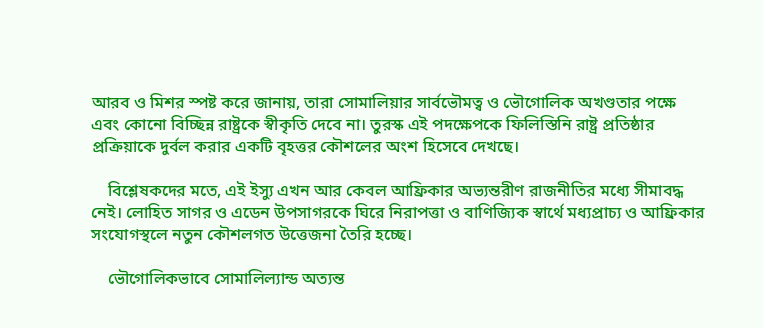আরব ও মিশর স্পষ্ট করে জানায়, তারা সোমালিয়ার সার্বভৌমত্ব ও ভৌগোলিক অখণ্ডতার পক্ষে এবং কোনো বিচ্ছিন্ন রাষ্ট্রকে স্বীকৃতি দেবে না। তুরস্ক এই পদক্ষেপকে ফিলিস্তিনি রাষ্ট্র প্রতিষ্ঠার প্রক্রিয়াকে দুর্বল করার একটি বৃহত্তর কৌশলের অংশ হিসেবে দেখছে।

    বিশ্লেষকদের মতে, এই ইস্যু এখন আর কেবল আফ্রিকার অভ্যন্তরীণ রাজনীতির মধ্যে সীমাবদ্ধ নেই। লোহিত সাগর ও এডেন উপসাগরকে ঘিরে নিরাপত্তা ও বাণিজ্যিক স্বার্থে মধ্যপ্রাচ্য ও আফ্রিকার সংযোগস্থলে নতুন কৌশলগত উত্তেজনা তৈরি হচ্ছে।

    ভৌগোলিকভাবে সোমালিল্যান্ড অত্যন্ত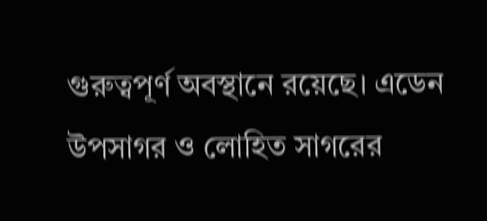গুরুত্বপূর্ণ অবস্থানে রয়েছে। এডেন উপসাগর ও লোহিত সাগরের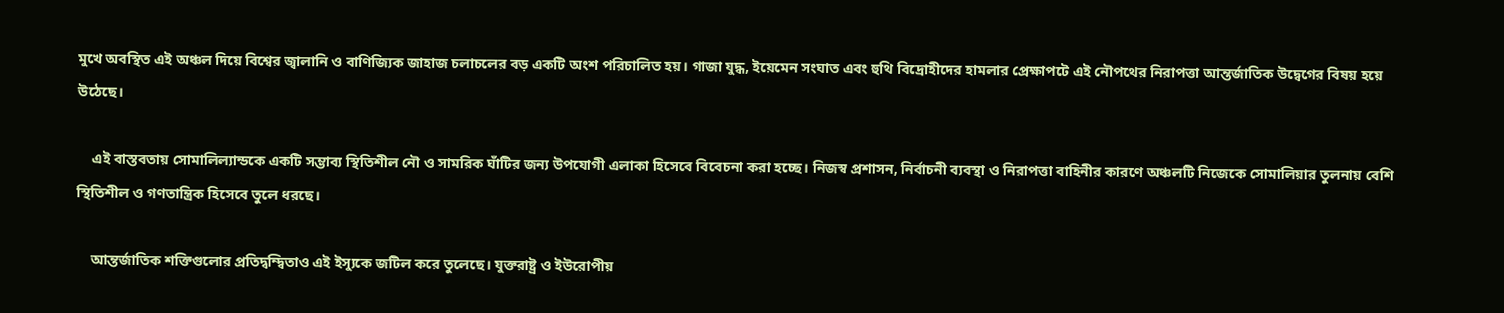মুখে অবস্থিত এই অঞ্চল দিয়ে বিশ্বের জ্বালানি ও বাণিজ্যিক জাহাজ চলাচলের বড় একটি অংশ পরিচালিত হয়। গাজা যুদ্ধ, ইয়েমেন সংঘাত এবং হুথি বিদ্রোহীদের হামলার প্রেক্ষাপটে এই নৌপথের নিরাপত্তা আন্তর্জাতিক উদ্বেগের বিষয় হয়ে উঠেছে।

    এই বাস্তবতায় সোমালিল্যান্ডকে একটি সম্ভাব্য স্থিতিশীল নৌ ও সামরিক ঘাঁটির জন্য উপযোগী এলাকা হিসেবে বিবেচনা করা হচ্ছে। নিজস্ব প্রশাসন, নির্বাচনী ব্যবস্থা ও নিরাপত্তা বাহিনীর কারণে অঞ্চলটি নিজেকে সোমালিয়ার তুলনায় বেশি স্থিতিশীল ও গণতান্ত্রিক হিসেবে তুলে ধরছে।

    আন্তর্জাতিক শক্তিগুলোর প্রতিদ্বন্দ্বিতাও এই ইস্যুকে জটিল করে তুলেছে। যুক্তরাষ্ট্র ও ইউরোপীয়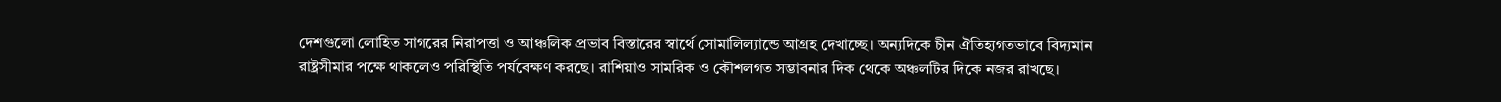দেশগুলো লোহিত সাগরের নিরাপত্তা ও আঞ্চলিক প্রভাব বিস্তারের স্বার্থে সোমালিল্যান্ডে আগ্রহ দেখাচ্ছে। অন্যদিকে চীন ঐতিহ্যগতভাবে বিদ্যমান রাষ্ট্রসীমার পক্ষে থাকলেও পরিস্থিতি পর্যবেক্ষণ করছে। রাশিয়াও সামরিক ও কৌশলগত সম্ভাবনার দিক থেকে অঞ্চলটির দিকে নজর রাখছে।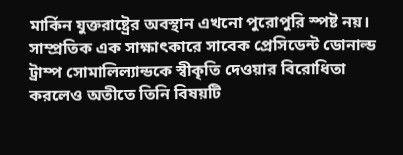মার্কিন যুক্তরাষ্ট্রের অবস্থান এখনো পুরোপুরি স্পষ্ট নয়। সাম্প্রতিক এক সাক্ষাৎকারে সাবেক প্রেসিডেন্ট ডোনাল্ড ট্রাম্প সোমালিল্যান্ডকে স্বীকৃতি দেওয়ার বিরোধিতা করলেও অতীতে তিনি বিষয়টি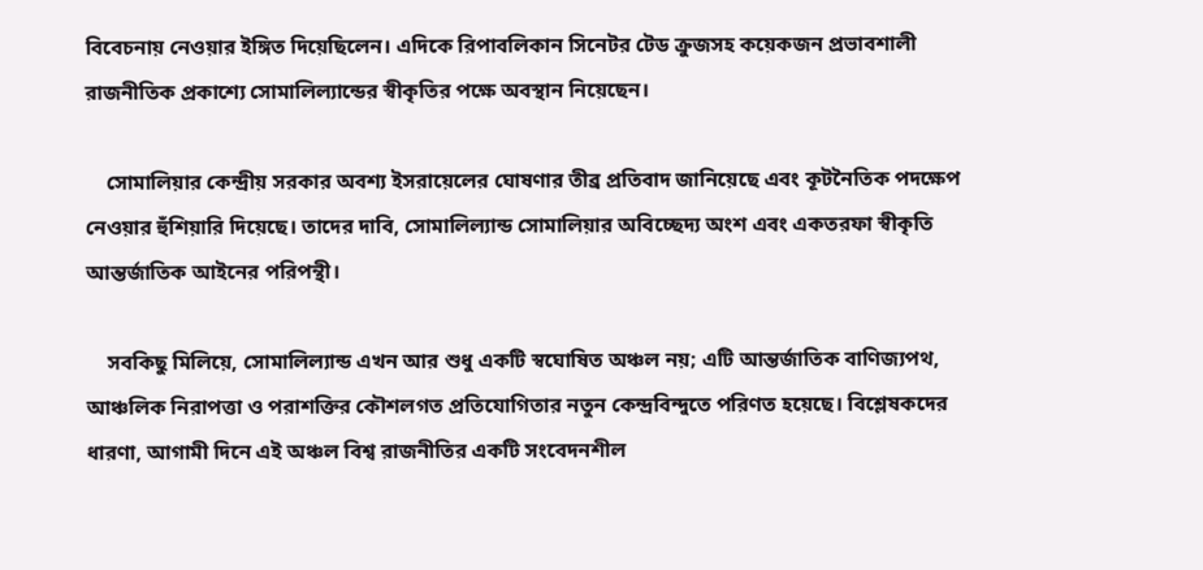বিবেচনায় নেওয়ার ইঙ্গিত দিয়েছিলেন। এদিকে রিপাবলিকান সিনেটর টেড ক্রুজসহ কয়েকজন প্রভাবশালী রাজনীতিক প্রকাশ্যে সোমালিল্যান্ডের স্বীকৃতির পক্ষে অবস্থান নিয়েছেন।

    সোমালিয়ার কেন্দ্রীয় সরকার অবশ্য ইসরায়েলের ঘোষণার তীব্র প্রতিবাদ জানিয়েছে এবং কূটনৈতিক পদক্ষেপ নেওয়ার হুঁশিয়ারি দিয়েছে। তাদের দাবি, সোমালিল্যান্ড সোমালিয়ার অবিচ্ছেদ্য অংশ এবং একতরফা স্বীকৃতি আন্তর্জাতিক আইনের পরিপন্থী।

    সবকিছু মিলিয়ে, সোমালিল্যান্ড এখন আর শুধু একটি স্বঘোষিত অঞ্চল নয়; এটি আন্তর্জাতিক বাণিজ্যপথ, আঞ্চলিক নিরাপত্তা ও পরাশক্তির কৌশলগত প্রতিযোগিতার নতুন কেন্দ্রবিন্দুতে পরিণত হয়েছে। বিশ্লেষকদের ধারণা, আগামী দিনে এই অঞ্চল বিশ্ব রাজনীতির একটি সংবেদনশীল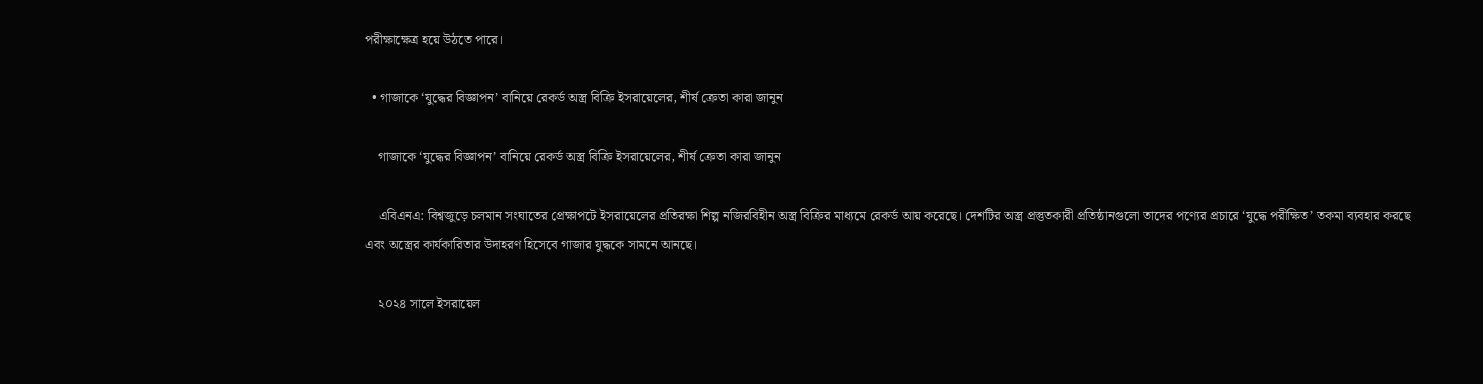পরীক্ষাক্ষেত্র হয়ে উঠতে পারে।

  • গাজাকে ‘যুদ্ধের বিজ্ঞাপন’ বানিয়ে রেকর্ড অস্ত্র বিক্রি ইসরায়েলের, শীর্ষ ক্রেতা কারা জানুন

    গাজাকে ‘যুদ্ধের বিজ্ঞাপন’ বানিয়ে রেকর্ড অস্ত্র বিক্রি ইসরায়েলের, শীর্ষ ক্রেতা কারা জানুন

    এবিএনএ: বিশ্বজুড়ে চলমান সংঘাতের প্রেক্ষাপটে ইসরায়েলের প্রতিরক্ষা শিল্প নজিরবিহীন অস্ত্র বিক্রির মাধ্যমে রেকর্ড আয় করেছে। দেশটির অস্ত্র প্রস্তুতকারী প্রতিষ্ঠানগুলো তাদের পণ্যের প্রচারে ‘যুদ্ধে পরীক্ষিত’ তকমা ব্যবহার করছে এবং অস্ত্রের কার্যকারিতার উদাহরণ হিসেবে গাজার যুদ্ধকে সামনে আনছে।

    ২০২৪ সালে ইসরায়েল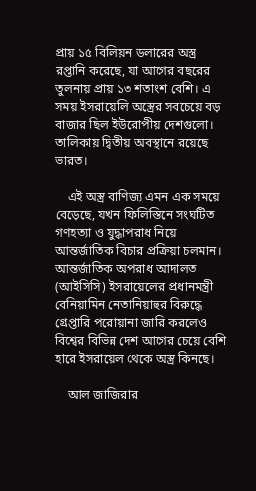প্রায় ১৫ বিলিয়ন ডলারের অস্ত্র রপ্তানি করেছে, যা আগের বছরের তুলনায় প্রায় ১৩ শতাংশ বেশি। এ সময় ইসরায়েলি অস্ত্রের সবচেয়ে বড় বাজার ছিল ইউরোপীয় দেশগুলো। তালিকায় দ্বিতীয় অবস্থানে রয়েছে ভারত।

    এই অস্ত্র বাণিজ্য এমন এক সময়ে বেড়েছে, যখন ফিলিস্তিনে সংঘটিত গণহত্যা ও যুদ্ধাপরাধ নিয়ে আন্তর্জাতিক বিচার প্রক্রিয়া চলমান। আন্তর্জাতিক অপরাধ আদালত (আইসিসি) ইসরায়েলের প্রধানমন্ত্রী বেনিয়ামিন নেতানিয়াহুর বিরুদ্ধে গ্রেপ্তারি পরোয়ানা জারি করলেও বিশ্বের বিভিন্ন দেশ আগের চেয়ে বেশি হারে ইসরায়েল থেকে অস্ত্র কিনছে।

    আল জাজিরার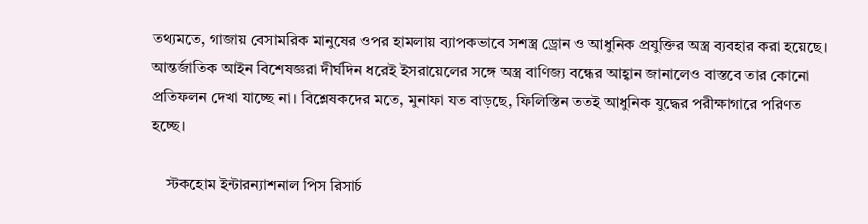তথ্যমতে, গাজায় বেসামরিক মানুষের ওপর হামলায় ব্যাপকভাবে সশস্ত্র ড্রোন ও আধুনিক প্রযুক্তির অস্ত্র ব্যবহার করা হয়েছে। আন্তর্জাতিক আইন বিশেষজ্ঞরা দীর্ঘদিন ধরেই ইসরায়েলের সঙ্গে অস্ত্র বাণিজ্য বন্ধের আহ্বান জানালেও বাস্তবে তার কোনো প্রতিফলন দেখা যাচ্ছে না। বিশ্লেষকদের মতে, মুনাফা যত বাড়ছে, ফিলিস্তিন ততই আধুনিক যুদ্ধের পরীক্ষাগারে পরিণত হচ্ছে।

    স্টকহোম ইন্টারন্যাশনাল পিস রিসার্চ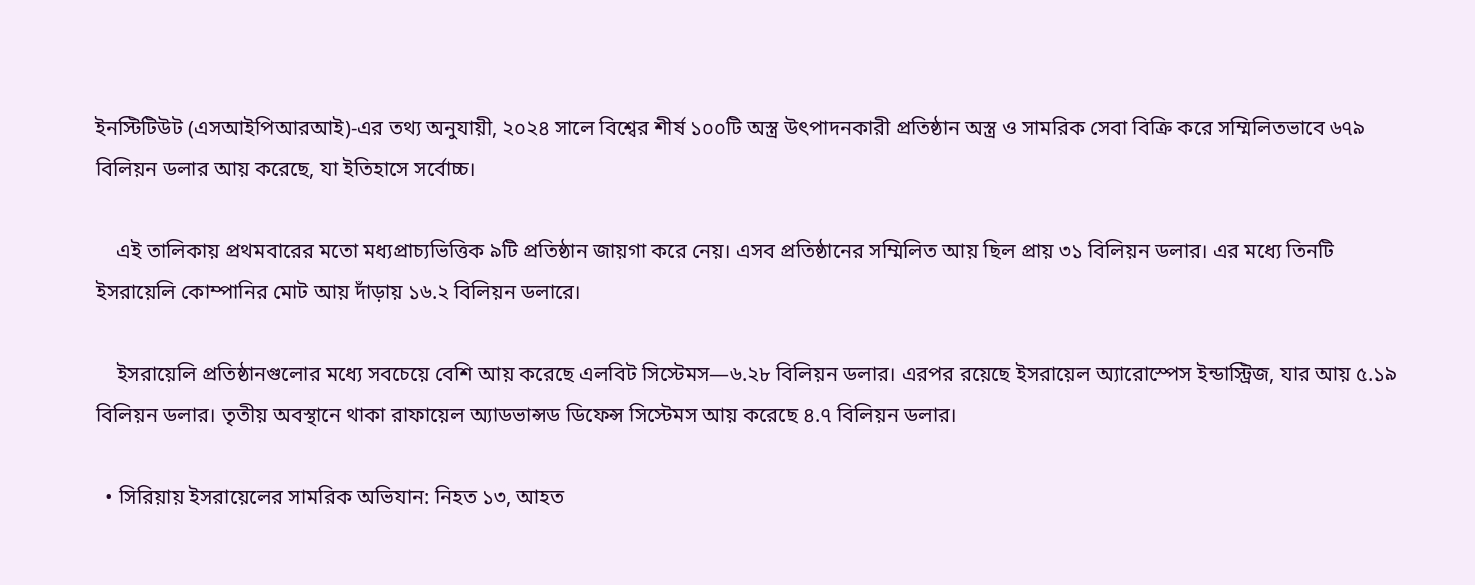ইনস্টিটিউট (এসআইপিআরআই)-এর তথ্য অনুযায়ী, ২০২৪ সালে বিশ্বের শীর্ষ ১০০টি অস্ত্র উৎপাদনকারী প্রতিষ্ঠান অস্ত্র ও সামরিক সেবা বিক্রি করে সম্মিলিতভাবে ৬৭৯ বিলিয়ন ডলার আয় করেছে, যা ইতিহাসে সর্বোচ্চ।

    এই তালিকায় প্রথমবারের মতো মধ্যপ্রাচ্যভিত্তিক ৯টি প্রতিষ্ঠান জায়গা করে নেয়। এসব প্রতিষ্ঠানের সম্মিলিত আয় ছিল প্রায় ৩১ বিলিয়ন ডলার। এর মধ্যে তিনটি ইসরায়েলি কোম্পানির মোট আয় দাঁড়ায় ১৬.২ বিলিয়ন ডলারে।

    ইসরায়েলি প্রতিষ্ঠানগুলোর মধ্যে সবচেয়ে বেশি আয় করেছে এলবিট সিস্টেমস—৬.২৮ বিলিয়ন ডলার। এরপর রয়েছে ইসরায়েল অ্যারোস্পেস ইন্ডাস্ট্রিজ, যার আয় ৫.১৯ বিলিয়ন ডলার। তৃতীয় অবস্থানে থাকা রাফায়েল অ্যাডভান্সড ডিফেন্স সিস্টেমস আয় করেছে ৪.৭ বিলিয়ন ডলার।

  • সিরিয়ায় ইসরায়েলের সামরিক অভিযান: নিহত ১৩, আহত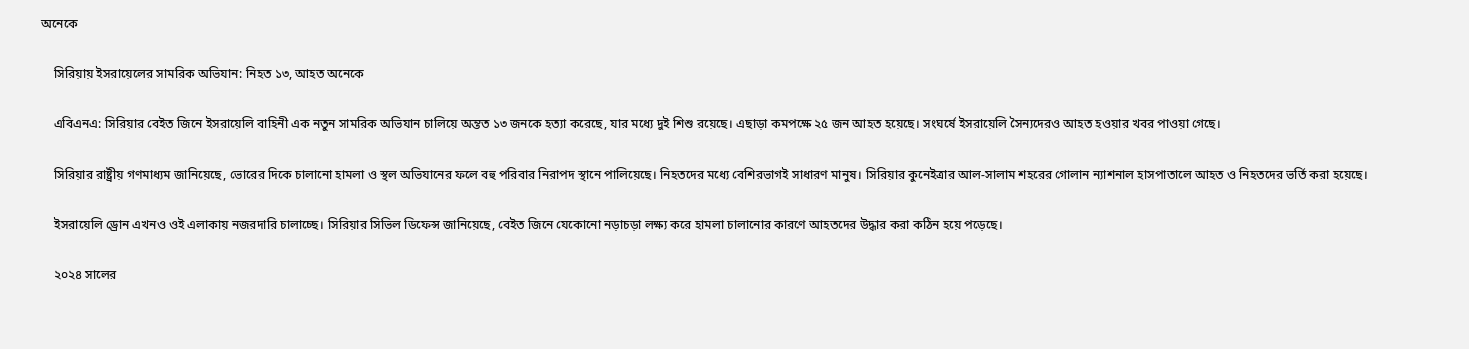অনেকে

    সিরিয়ায় ইসরায়েলের সামরিক অভিযান: নিহত ১৩, আহত অনেকে

    এবিএনএ: সিরিয়ার বেইত জিনে ইসরায়েলি বাহিনী এক নতুন সামরিক অভিযান চালিয়ে অন্তত ১৩ জনকে হত্যা করেছে, যার মধ্যে দুই শিশু রয়েছে। এছাড়া কমপক্ষে ২৫ জন আহত হয়েছে। সংঘর্ষে ইসরায়েলি সৈন্যদেরও আহত হওয়ার খবর পাওয়া গেছে।

    সিরিয়ার রাষ্ট্রীয় গণমাধ্যম জানিয়েছে, ভোরের দিকে চালানো হামলা ও স্থল অভিযানের ফলে বহু পরিবার নিরাপদ স্থানে পালিয়েছে। নিহতদের মধ্যে বেশিরভাগই সাধারণ মানুষ। সিরিয়ার কুনেইত্রার আল-সালাম শহরের গোলান ন্যাশনাল হাসপাতালে আহত ও নিহতদের ভর্তি করা হয়েছে।

    ইসরায়েলি ড্রোন এখনও ওই এলাকায় নজরদারি চালাচ্ছে। সিরিয়ার সিভিল ডিফেন্স জানিয়েছে, বেইত জিনে যেকোনো নড়াচড়া লক্ষ্য করে হামলা চালানোর কারণে আহতদের উদ্ধার করা কঠিন হয়ে পড়েছে।

    ২০২৪ সালের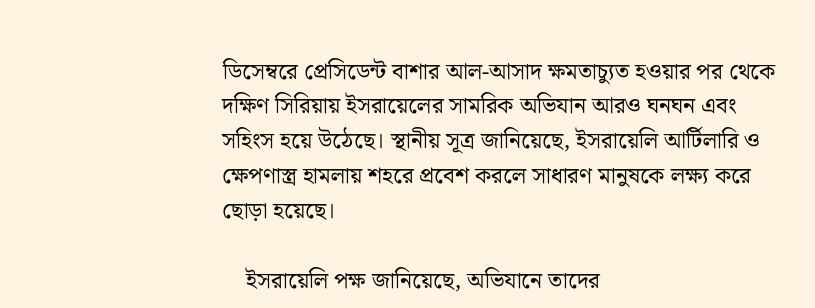ডিসেম্বরে প্রেসিডেন্ট বাশার আল-আসাদ ক্ষমতাচ্যুত হওয়ার পর থেকে দক্ষিণ সিরিয়ায় ইসরায়েলের সামরিক অভিযান আরও ঘনঘন এবং সহিংস হয়ে উঠেছে। স্থানীয় সূত্র জানিয়েছে, ইসরায়েলি আর্টিলারি ও ক্ষেপণাস্ত্র হামলায় শহরে প্রবেশ করলে সাধারণ মানুষকে লক্ষ্য করে ছোড়া হয়েছে।

    ইসরায়েলি পক্ষ জানিয়েছে, অভিযানে তাদের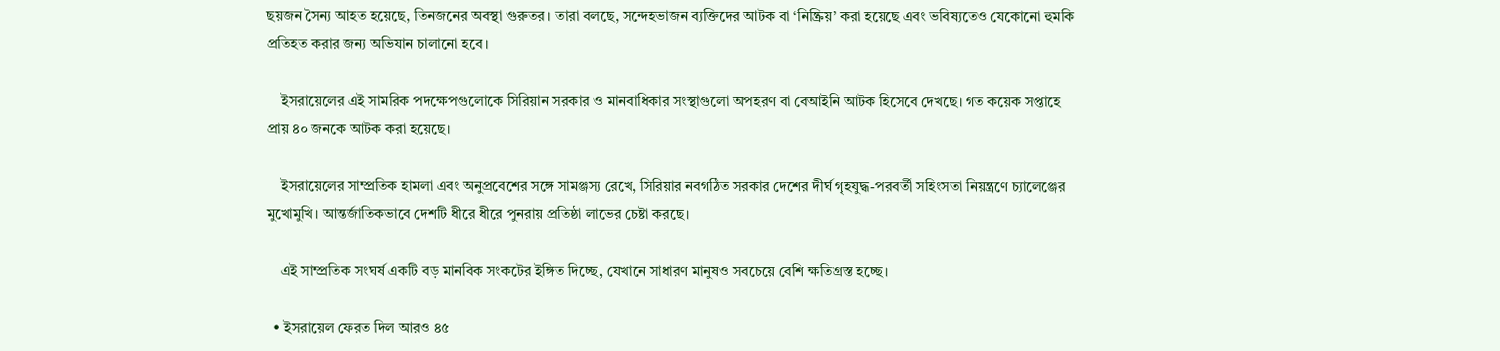ছয়জন সৈন্য আহত হয়েছে, তিনজনের অবস্থা গুরুতর। তারা বলছে, সন্দেহভাজন ব্যক্তিদের আটক বা ‘নিষ্ক্রিয়’ করা হয়েছে এবং ভবিষ্যতেও যেকোনো হুমকি প্রতিহত করার জন্য অভিযান চালানো হবে।

    ইসরায়েলের এই সামরিক পদক্ষেপগুলোকে সিরিয়ান সরকার ও মানবাধিকার সংস্থাগুলো অপহরণ বা বেআইনি আটক হিসেবে দেখছে। গত কয়েক সপ্তাহে প্রায় ৪০ জনকে আটক করা হয়েছে।

    ইসরায়েলের সাম্প্রতিক হামলা এবং অনুপ্রবেশের সঙ্গে সামঞ্জস্য রেখে, সিরিয়ার নবগঠিত সরকার দেশের দীর্ঘ গৃহযুদ্ধ-পরবর্তী সহিংসতা নিয়ন্ত্রণে চ্যালেঞ্জের মুখোমুখি। আন্তর্জাতিকভাবে দেশটি ধীরে ধীরে পুনরায় প্রতিষ্ঠা লাভের চেষ্টা করছে।

    এই সাম্প্রতিক সংঘর্ষ একটি বড় মানবিক সংকটের ইঙ্গিত দিচ্ছে, যেখানে সাধারণ মানুষও সবচেয়ে বেশি ক্ষতিগ্রস্ত হচ্ছে।

  • ইসরায়েল ফেরত দিল আরও ৪৫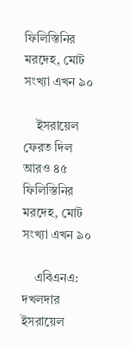ফিলিস্তিনির মরদেহ, মোট সংখ্যা এখন ৯০

    ইসরায়েল ফেরত দিল আরও ৪৫ ফিলিস্তিনির মরদেহ, মোট সংখ্যা এখন ৯০

    এবিএনএ:  দখলদার ইসরায়েল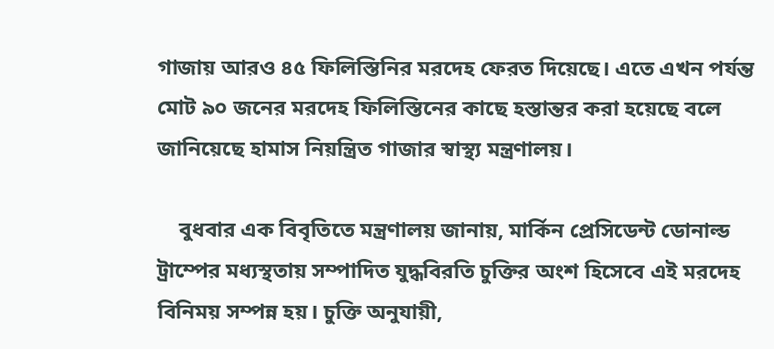গাজায় আরও ৪৫ ফিলিস্তিনির মরদেহ ফেরত দিয়েছে। এতে এখন পর্যন্ত মোট ৯০ জনের মরদেহ ফিলিস্তিনের কাছে হস্তান্তর করা হয়েছে বলে জানিয়েছে হামাস নিয়ন্ত্রিত গাজার স্বাস্থ্য মন্ত্রণালয়।

    বুধবার এক বিবৃতিতে মন্ত্রণালয় জানায়, মার্কিন প্রেসিডেন্ট ডোনাল্ড ট্রাম্পের মধ্যস্থতায় সম্পাদিত যুদ্ধবিরতি চুক্তির অংশ হিসেবে এই মরদেহ বিনিময় সম্পন্ন হয়। চুক্তি অনুযায়ী,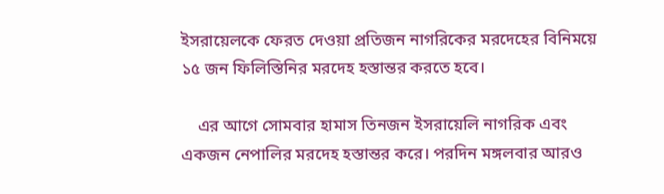ইসরায়েলকে ফেরত দেওয়া প্রতিজন নাগরিকের মরদেহের বিনিময়ে ১৫ জন ফিলিস্তিনির মরদেহ হস্তান্তর করতে হবে।

    এর আগে সোমবার হামাস তিনজন ইসরায়েলি নাগরিক এবং একজন নেপালির মরদেহ হস্তান্তর করে। পরদিন মঙ্গলবার আরও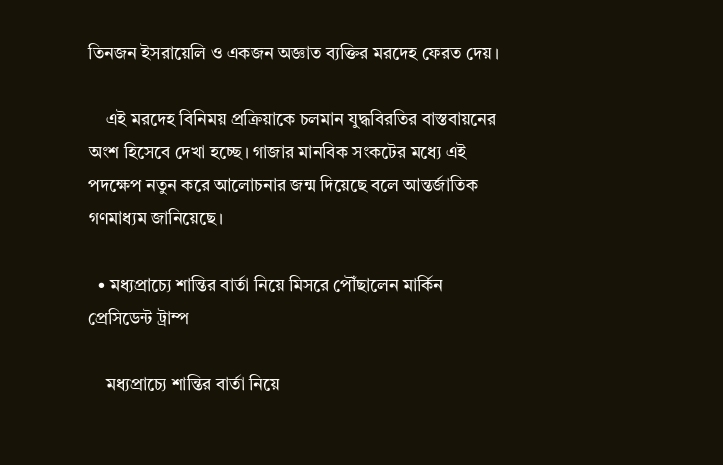তিনজন ইসরায়েলি ও একজন অজ্ঞাত ব্যক্তির মরদেহ ফেরত দেয়।

    এই মরদেহ বিনিময় প্রক্রিয়াকে চলমান যুদ্ধবিরতির বাস্তবায়নের অংশ হিসেবে দেখা হচ্ছে। গাজার মানবিক সংকটের মধ্যে এই পদক্ষেপ নতুন করে আলোচনার জন্ম দিয়েছে বলে আন্তর্জাতিক গণমাধ্যম জানিয়েছে।

  • মধ্যপ্রাচ্যে শান্তির বার্তা নিয়ে মিসরে পৌঁছালেন মার্কিন প্রেসিডেন্ট ট্রাম্প

    মধ্যপ্রাচ্যে শান্তির বার্তা নিয়ে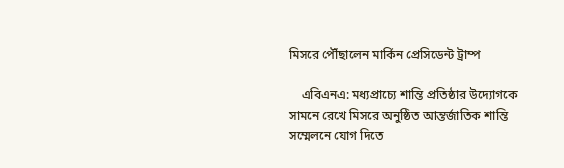মিসরে পৌঁছালেন মার্কিন প্রেসিডেন্ট ট্রাম্প

    এবিএনএ: মধ্যপ্রাচ্যে শান্তি প্রতিষ্ঠার উদ্যোগকে সামনে রেখে মিসরে অনুষ্ঠিত আন্তর্জাতিক শান্তি সম্মেলনে যোগ দিতে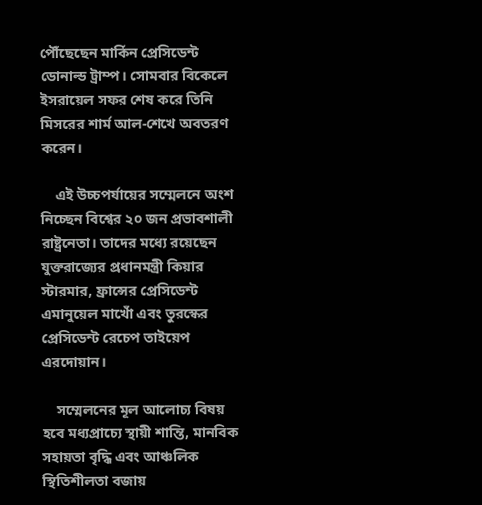পৌঁছেছেন মার্কিন প্রেসিডেন্ট ডোনাল্ড ট্রাম্প। সোমবার বিকেলে ইসরায়েল সফর শেষ করে তিনি মিসরের শার্ম আল-শেখে অবতরণ করেন।

    এই উচ্চপর্যায়ের সম্মেলনে অংশ নিচ্ছেন বিশ্বের ২০ জন প্রভাবশালী রাষ্ট্রনেতা। তাদের মধ্যে রয়েছেন যুক্তরাজ্যের প্রধানমন্ত্রী কিয়ার স্টারমার, ফ্রান্সের প্রেসিডেন্ট এমানুয়েল মাখোঁ এবং তুরস্কের প্রেসিডেন্ট রেচেপ তাইয়েপ এরদোয়ান।

    সম্মেলনের মূল আলোচ্য বিষয় হবে মধ্যপ্রাচ্যে স্থায়ী শান্তি, মানবিক সহায়তা বৃদ্ধি এবং আঞ্চলিক স্থিতিশীলতা বজায়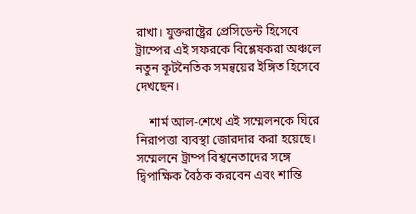রাখা। যুক্তরাষ্ট্রের প্রেসিডেন্ট হিসেবে ট্রাম্পের এই সফরকে বিশ্লেষকরা অঞ্চলে নতুন কূটনৈতিক সমন্বয়ের ইঙ্গিত হিসেবে দেখছেন।

    শার্ম আল-শেখে এই সম্মেলনকে ঘিরে নিরাপত্তা ব্যবস্থা জোরদার করা হয়েছে। সম্মেলনে ট্রাম্প বিশ্বনেতাদের সঙ্গে দ্বিপাক্ষিক বৈঠক করবেন এবং শান্তি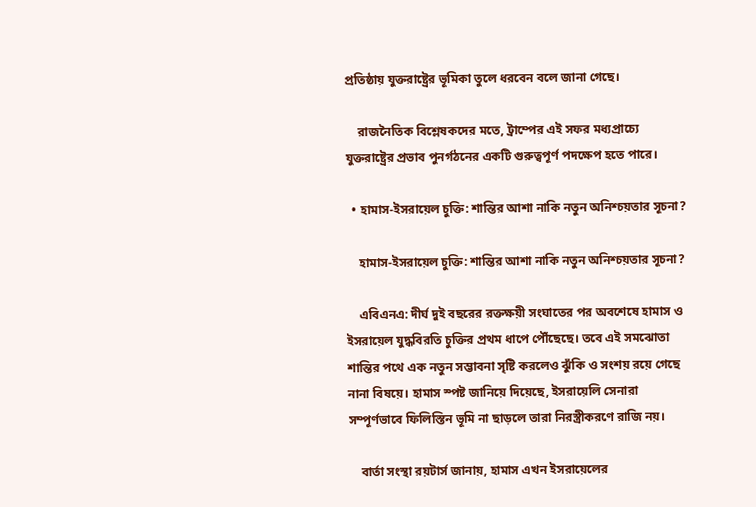প্রতিষ্ঠায় যুক্তরাষ্ট্রের ভূমিকা তুলে ধরবেন বলে জানা গেছে।

    রাজনৈতিক বিশ্লেষকদের মতে, ট্রাম্পের এই সফর মধ্যপ্রাচ্যে যুক্তরাষ্ট্রের প্রভাব পুনর্গঠনের একটি গুরুত্বপূর্ণ পদক্ষেপ হতে পারে।

  • হামাস-ইসরায়েল চুক্তি: শান্তির আশা নাকি নতুন অনিশ্চয়তার সূচনা?

    হামাস-ইসরায়েল চুক্তি: শান্তির আশা নাকি নতুন অনিশ্চয়তার সূচনা?

    এবিএনএ: দীর্ঘ দুই বছরের রক্তক্ষয়ী সংঘাতের পর অবশেষে হামাস ও ইসরায়েল যুদ্ধবিরতি চুক্তির প্রথম ধাপে পৌঁছেছে। তবে এই সমঝোতা শান্তির পথে এক নতুন সম্ভাবনা সৃষ্টি করলেও ঝুঁকি ও সংশয় রয়ে গেছে নানা বিষয়ে। হামাস স্পষ্ট জানিয়ে দিয়েছে, ইসরায়েলি সেনারা সম্পূর্ণভাবে ফিলিস্তিন ভূমি না ছাড়লে তারা নিরস্ত্রীকরণে রাজি নয়।

    বার্তা সংস্থা রয়টার্স জানায়, হামাস এখন ইসরায়েলের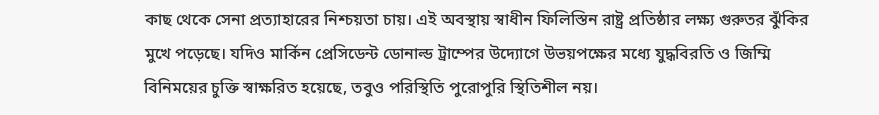কাছ থেকে সেনা প্রত্যাহারের নিশ্চয়তা চায়। এই অবস্থায় স্বাধীন ফিলিস্তিন রাষ্ট্র প্রতিষ্ঠার লক্ষ্য গুরুতর ঝুঁকির মুখে পড়েছে। যদিও মার্কিন প্রেসিডেন্ট ডোনাল্ড ট্রাম্পের উদ্যোগে উভয়পক্ষের মধ্যে যুদ্ধবিরতি ও জিম্মি বিনিময়ের চুক্তি স্বাক্ষরিত হয়েছে, তবুও পরিস্থিতি পুরোপুরি স্থিতিশীল নয়।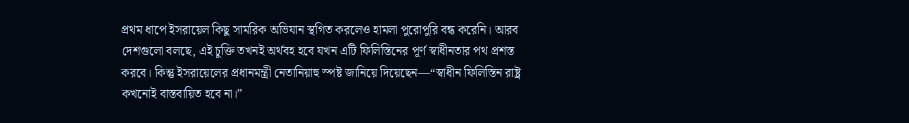প্রথম ধাপে ইসরায়েল কিছু সামরিক অভিযান স্থগিত করলেও হামলা পুরোপুরি বন্ধ করেনি। আরব দেশগুলো বলছে, এই চুক্তি তখনই অর্থবহ হবে যখন এটি ফিলিস্তিনের পূর্ণ স্বাধীনতার পথ প্রশস্ত করবে। কিন্তু ইসরায়েলের প্রধানমন্ত্রী নেতানিয়াহু স্পষ্ট জানিয়ে দিয়েছেন—“স্বাধীন ফিলিস্তিন রাষ্ট্র কখনোই বাস্তবায়িত হবে না।”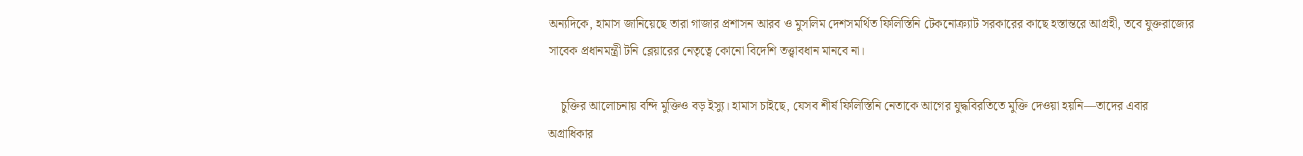অন্যদিকে, হামাস জানিয়েছে তারা গাজার প্রশাসন আরব ও মুসলিম দেশসমর্থিত ফিলিস্তিনি টেকনোক্র্যাট সরকারের কাছে হস্তান্তরে আগ্রহী, তবে যুক্তরাজ্যের সাবেক প্রধানমন্ত্রী টনি ব্লেয়ারের নেতৃত্বে কোনো বিদেশি তত্ত্বাবধান মানবে না।

    চুক্তির আলোচনায় বন্দি মুক্তিও বড় ইস্যু। হামাস চাইছে, যেসব শীর্ষ ফিলিস্তিনি নেতাকে আগের যুদ্ধবিরতিতে মুক্তি দেওয়া হয়নি—তাদের এবার অগ্রাধিকার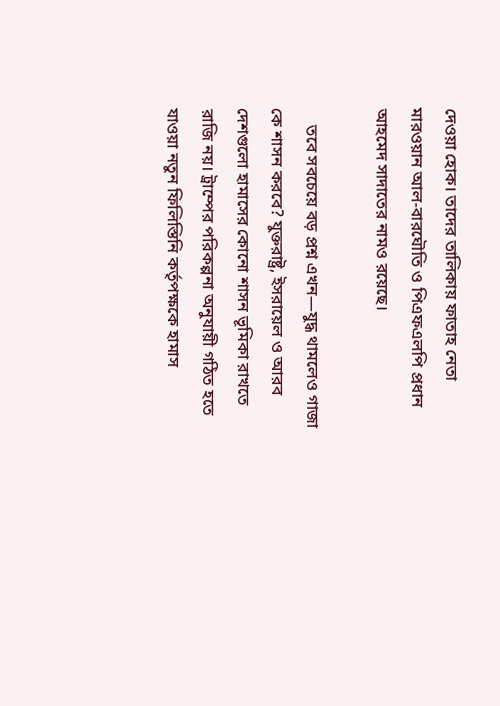দেওয়া হোক। তাদের তালিকায় ফাতাহ নেতা মারওয়ান আল-বারঘৌতি ও পিএফএলপি প্রধান আহমেদ সাদাতের নামও রয়েছে।

    তবে সবচেয়ে বড় প্রশ্ন এখন—যুদ্ধ থামলেও গাজা কে শাসন করবে? যুক্তরাষ্ট্র, ইসরায়েল ও আরব দেশগুলো হামাসের কোনো শাসন ভূমিকা রাখতে রাজি নয়। ট্রাম্পের পরিকল্পনা অনুযায়ী গঠিত হতে যাওয়া নতুন ফিলিস্তিনি কর্তৃপক্ষকে হামাস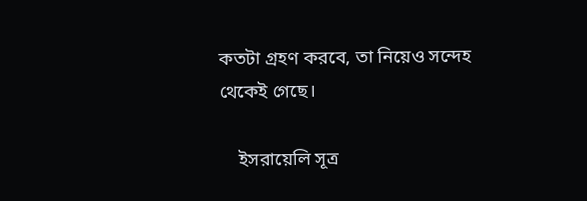কতটা গ্রহণ করবে, তা নিয়েও সন্দেহ থেকেই গেছে।

    ইসরায়েলি সূত্র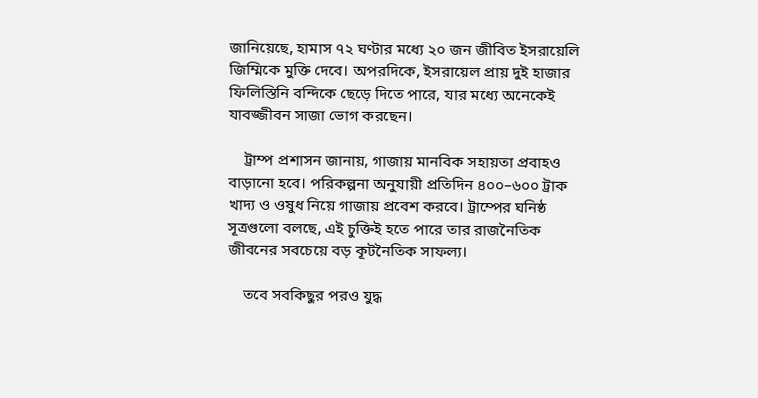জানিয়েছে, হামাস ৭২ ঘণ্টার মধ্যে ২০ জন জীবিত ইসরায়েলি জিম্মিকে মুক্তি দেবে। অপরদিকে, ইসরায়েল প্রায় দুই হাজার ফিলিস্তিনি বন্দিকে ছেড়ে দিতে পারে, যার মধ্যে অনেকেই যাবজ্জীবন সাজা ভোগ করছেন।

    ট্রাম্প প্রশাসন জানায়, গাজায় মানবিক সহায়তা প্রবাহও বাড়ানো হবে। পরিকল্পনা অনুযায়ী প্রতিদিন ৪০০–৬০০ ট্রাক খাদ্য ও ওষুধ নিয়ে গাজায় প্রবেশ করবে। ট্রাম্পের ঘনিষ্ঠ সূত্রগুলো বলছে, এই চুক্তিই হতে পারে তার রাজনৈতিক জীবনের সবচেয়ে বড় কূটনৈতিক সাফল্য।

    তবে সবকিছুর পরও যুদ্ধ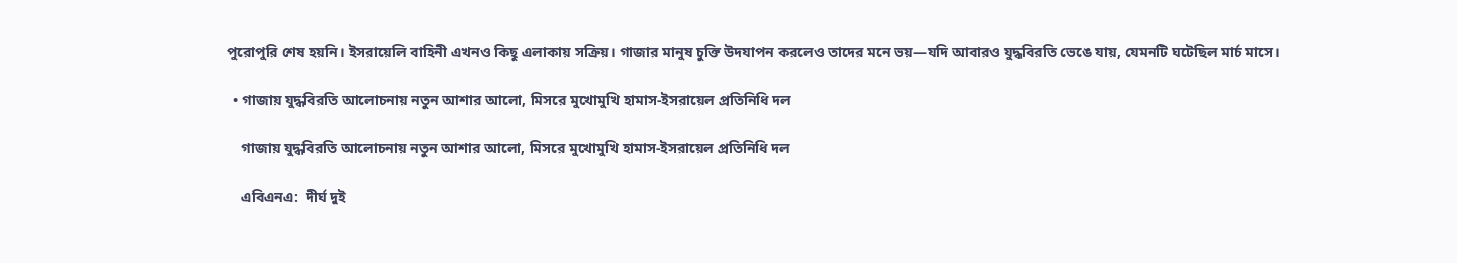পুরোপুরি শেষ হয়নি। ইসরায়েলি বাহিনী এখনও কিছু এলাকায় সক্রিয়। গাজার মানুষ চুক্তি উদযাপন করলেও তাদের মনে ভয়—যদি আবারও যুদ্ধবিরতি ভেঙে যায়, যেমনটি ঘটেছিল মার্চ মাসে।

  • গাজায় যুদ্ধবিরতি আলোচনায় নতুন আশার আলো, মিসরে মুখোমুখি হামাস-ইসরায়েল প্রতিনিধি দল

    গাজায় যুদ্ধবিরতি আলোচনায় নতুন আশার আলো, মিসরে মুখোমুখি হামাস-ইসরায়েল প্রতিনিধি দল

    এবিএনএ:  দীর্ঘ দুই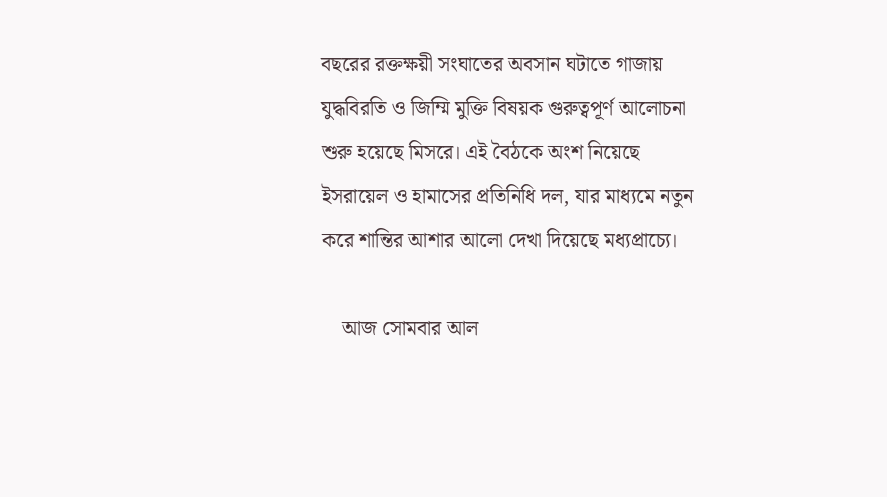বছরের রক্তক্ষয়ী সংঘাতের অবসান ঘটাতে গাজায় যুদ্ধবিরতি ও জিম্মি মুক্তি বিষয়ক গুরুত্বপূর্ণ আলোচনা শুরু হয়েছে মিসরে। এই বৈঠকে অংশ নিয়েছে ইসরায়েল ও হামাসের প্রতিনিধি দল, যার মাধ্যমে নতুন করে শান্তির আশার আলো দেখা দিয়েছে মধ্যপ্রাচ্যে।

    আজ সোমবার আল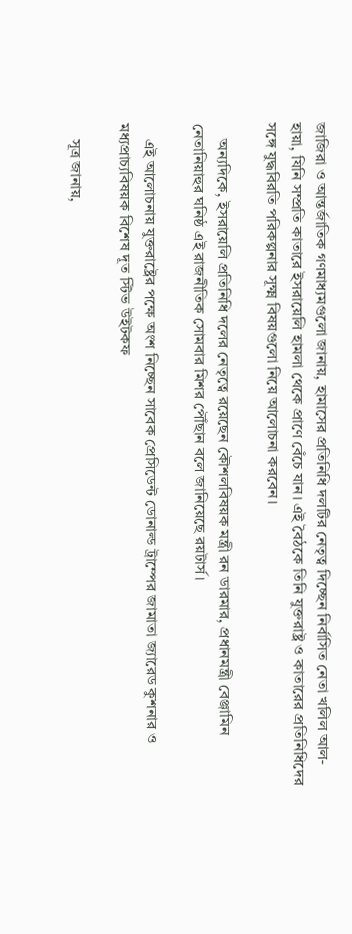জাজিরা ও আন্তর্জাতিক গণমাধ্যমগুলো জানায়, হামাসের প্রতিনিধি দলটির নেতৃত্ব দিচ্ছেন নির্বাসিত নেতা খলিল আল-হায়া, যিনি সম্প্রতি কাতারে ইসরায়েলি হামলা থেকে প্রাণে বেঁচে যান। এই বৈঠকে তিনি যুক্তরাষ্ট্র ও কাতারের প্রতিনিধিদের সঙ্গে যুদ্ধবিরতি পরিকল্পনার সূক্ষ্ম বিষয়গুলো নিয়ে আলোচনা করবেন।

    অন্যদিকে, ইসরায়েলি প্রতিনিধি দলের নেতৃত্বে রয়েছেন কৌশলবিষয়ক মন্ত্রী রন ডারমার, প্রধানমন্ত্রী বেঞ্জামিন নেতানিয়াহুর ঘনিষ্ঠ এই রাজনীতিক সোমবার মিশর পৌঁছান বলে জানিয়েছে রয়টার্স।

    এই আলোচনায় যুক্তরাষ্ট্রের পক্ষে অংশ নিচ্ছেন সাবেক প্রেসিডেন্ট ডোনাল্ড ট্রাম্পের জামাতা জ্যারেড কুশনার ও মধ্যপ্রাচ্যবিষয়ক বিশেষ দূত স্টিভ উইটকফ

    সূত্র জানায়,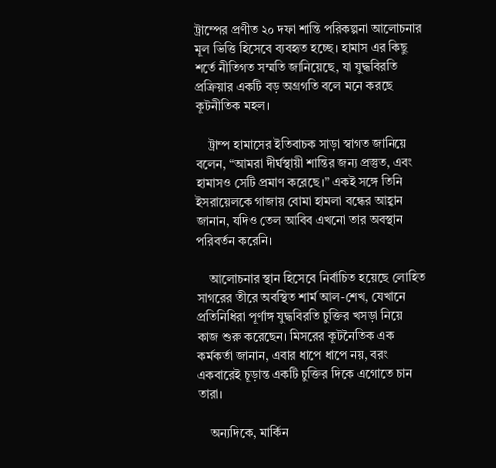ট্রাম্পের প্রণীত ২০ দফা শান্তি পরিকল্পনা আলোচনার মূল ভিত্তি হিসেবে ব্যবহৃত হচ্ছে। হামাস এর কিছু শর্তে নীতিগত সম্মতি জানিয়েছে, যা যুদ্ধবিরতি প্রক্রিয়ার একটি বড় অগ্রগতি বলে মনে করছে কূটনীতিক মহল।

    ট্রাম্প হামাসের ইতিবাচক সাড়া স্বাগত জানিয়ে বলেন, “আমরা দীর্ঘস্থায়ী শান্তির জন্য প্রস্তুত, এবং হামাসও সেটি প্রমাণ করেছে।” একই সঙ্গে তিনি ইসরায়েলকে গাজায় বোমা হামলা বন্ধের আহ্বান জানান, যদিও তেল আবিব এখনো তার অবস্থান পরিবর্তন করেনি।

    আলোচনার স্থান হিসেবে নির্বাচিত হয়েছে লোহিত সাগরের তীরে অবস্থিত শার্ম আল-শেখ, যেখানে প্রতিনিধিরা পূর্ণাঙ্গ যুদ্ধবিরতি চুক্তির খসড়া নিয়ে কাজ শুরু করেছেন। মিসরের কূটনৈতিক এক কর্মকর্তা জানান, এবার ধাপে ধাপে নয়, বরং একবারেই চূড়ান্ত একটি চুক্তির দিকে এগোতে চান তারা।

    অন্যদিকে, মার্কিন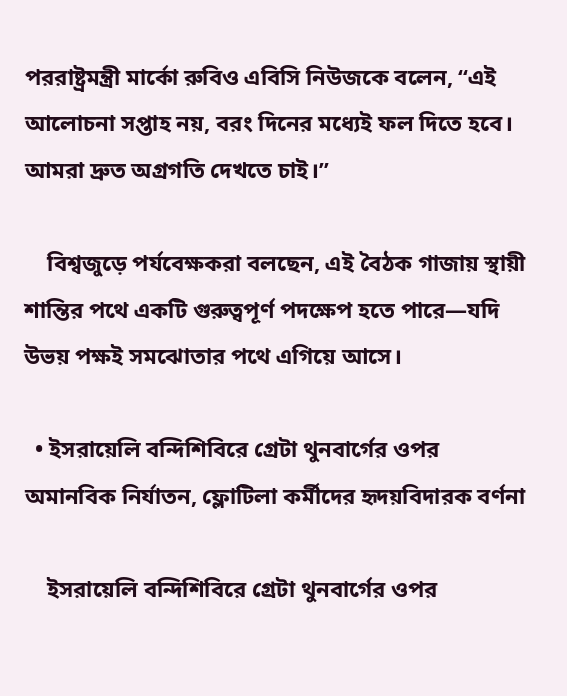পররাষ্ট্রমন্ত্রী মার্কো রুবিও এবিসি নিউজকে বলেন, “এই আলোচনা সপ্তাহ নয়, বরং দিনের মধ্যেই ফল দিতে হবে। আমরা দ্রুত অগ্রগতি দেখতে চাই।”

    বিশ্বজুড়ে পর্যবেক্ষকরা বলছেন, এই বৈঠক গাজায় স্থায়ী শান্তির পথে একটি গুরুত্বপূর্ণ পদক্ষেপ হতে পারে—যদি উভয় পক্ষই সমঝোতার পথে এগিয়ে আসে।

  • ইসরায়েলি বন্দিশিবিরে গ্রেটা থুনবার্গের ওপর অমানবিক নির্যাতন, ফ্লোটিলা কর্মীদের হৃদয়বিদারক বর্ণনা

    ইসরায়েলি বন্দিশিবিরে গ্রেটা থুনবার্গের ওপর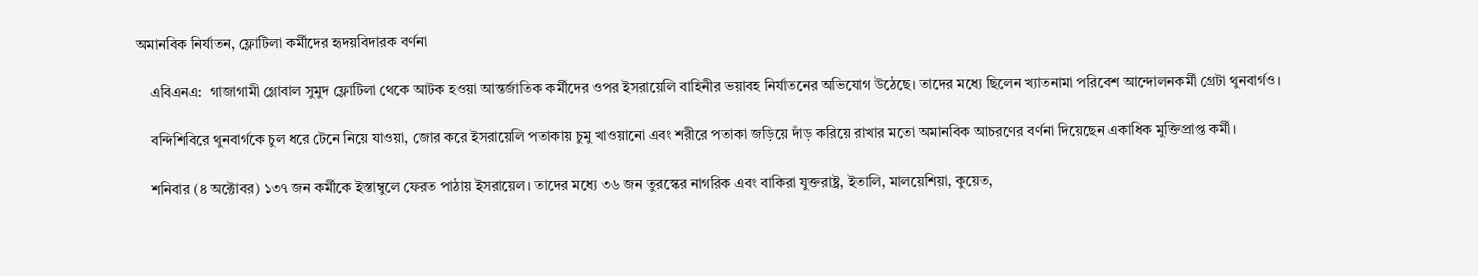অমানবিক নির্যাতন, ফ্লোটিলা কর্মীদের হৃদয়বিদারক বর্ণনা

    এবিএনএ:  গাজাগামী গ্লোবাল সুমুদ ফ্লোটিলা থেকে আটক হওয়া আন্তর্জাতিক কর্মীদের ওপর ইসরায়েলি বাহিনীর ভয়াবহ নির্যাতনের অভিযোগ উঠেছে। তাদের মধ্যে ছিলেন খ্যাতনামা পরিবেশ আন্দোলনকর্মী গ্রেটা থুনবার্গও।

    বন্দিশিবিরে থুনবার্গকে চুল ধরে টেনে নিয়ে যাওয়া, জোর করে ইসরায়েলি পতাকায় চুমু খাওয়ানো এবং শরীরে পতাকা জড়িয়ে দাঁড় করিয়ে রাখার মতো অমানবিক আচরণের বর্ণনা দিয়েছেন একাধিক মুক্তিপ্রাপ্ত কর্মী।

    শনিবার (৪ অক্টোবর) ১৩৭ জন কর্মীকে ইস্তাম্বুলে ফেরত পাঠায় ইসরায়েল। তাদের মধ্যে ৩৬ জন তুরস্কের নাগরিক এবং বাকিরা যুক্তরাষ্ট্র, ইতালি, মালয়েশিয়া, কুয়েত,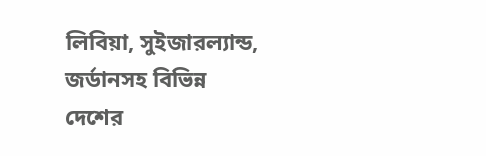লিবিয়া, সুইজারল্যান্ড, জর্ডানসহ বিভিন্ন দেশের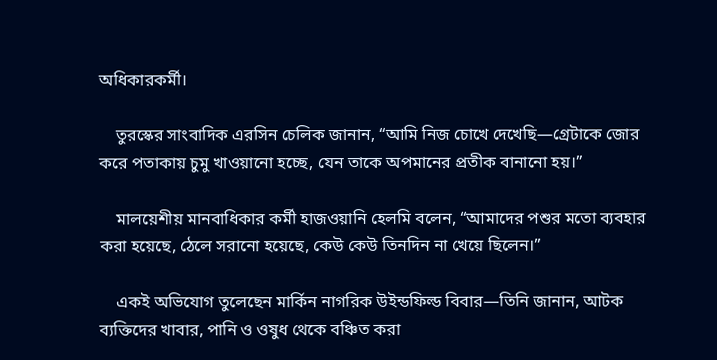অধিকারকর্মী।

    তুরস্কের সাংবাদিক এরসিন চেলিক জানান, “আমি নিজ চোখে দেখেছি—গ্রেটাকে জোর করে পতাকায় চুমু খাওয়ানো হচ্ছে, যেন তাকে অপমানের প্রতীক বানানো হয়।”

    মালয়েশীয় মানবাধিকার কর্মী হাজওয়ানি হেলমি বলেন, “আমাদের পশুর মতো ব্যবহার করা হয়েছে, ঠেলে সরানো হয়েছে, কেউ কেউ তিনদিন না খেয়ে ছিলেন।”

    একই অভিযোগ তুলেছেন মার্কিন নাগরিক উইন্ডফিল্ড বিবার—তিনি জানান, আটক ব্যক্তিদের খাবার, পানি ও ওষুধ থেকে বঞ্চিত করা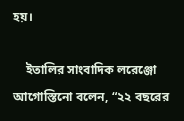হয়।

    ইতালির সাংবাদিক লরেঞ্জো আগোস্তিনো বলেন, “২২ বছরের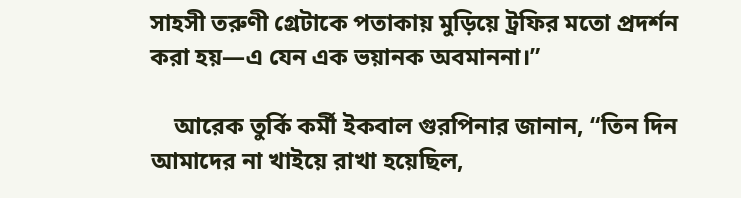সাহসী তরুণী গ্রেটাকে পতাকায় মুড়িয়ে ট্রফির মতো প্রদর্শন করা হয়—এ যেন এক ভয়ানক অবমাননা।”

    আরেক তুর্কি কর্মী ইকবাল গুরপিনার জানান, “তিন দিন আমাদের না খাইয়ে রাখা হয়েছিল,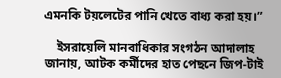এমনকি টয়লেটের পানি খেতে বাধ্য করা হয়।”

    ইসরায়েলি মানবাধিকার সংগঠন আদালাহ জানায়, আটক কর্মীদের হাত পেছনে জিপ-টাই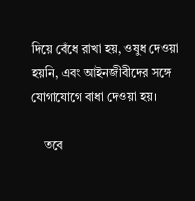দিয়ে বেঁধে রাখা হয়, ওষুধ দেওয়া হয়নি, এবং আইনজীবীদের সঙ্গে যোগাযোগে বাধা দেওয়া হয়।

    তবে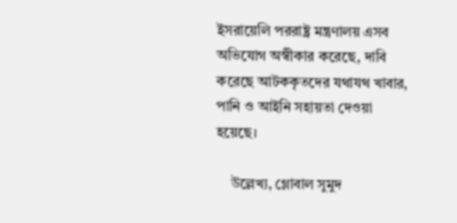ইসরায়েলি পররাষ্ট্র মন্ত্রণালয় এসব অভিযোগ অস্বীকার করেছে, দাবি করেছে আটককৃতদের যথাযথ খাবার, পানি ও আইনি সহায়তা দেওয়া হয়েছে।

    উল্লেখ্য, গ্লোবাল সুমুদ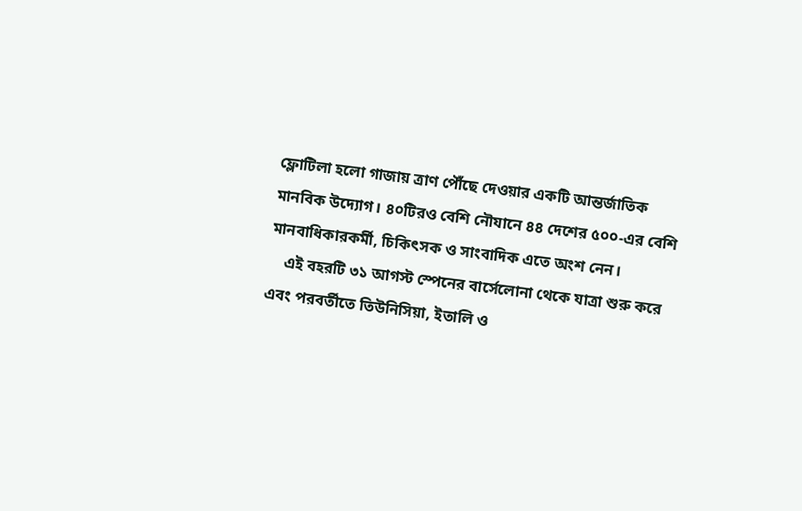ফ্লোটিলা হলো গাজায় ত্রাণ পৌঁছে দেওয়ার একটি আন্তর্জাতিক মানবিক উদ্যোগ। ৪০টিরও বেশি নৌযানে ৪৪ দেশের ৫০০-এর বেশি মানবাধিকারকর্মী, চিকিৎসক ও সাংবাদিক এতে অংশ নেন।
    এই বহরটি ৩১ আগস্ট স্পেনের বার্সেলোনা থেকে যাত্রা শুরু করে এবং পরবর্তীতে তিউনিসিয়া, ইতালি ও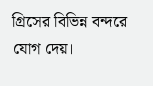গ্রিসের বিভিন্ন বন্দরে যোগ দেয়।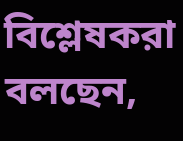বিশ্লেষকরা বলছেন,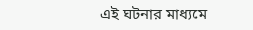এই ঘটনার মাধ্যমে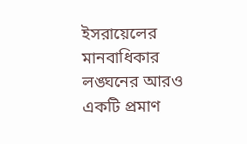ইসরায়েলের মানবাধিকার লঙ্ঘনের আরও একটি প্রমাণ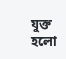যুক্ত হলো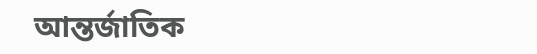আন্তর্জাতিক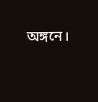অঙ্গনে।